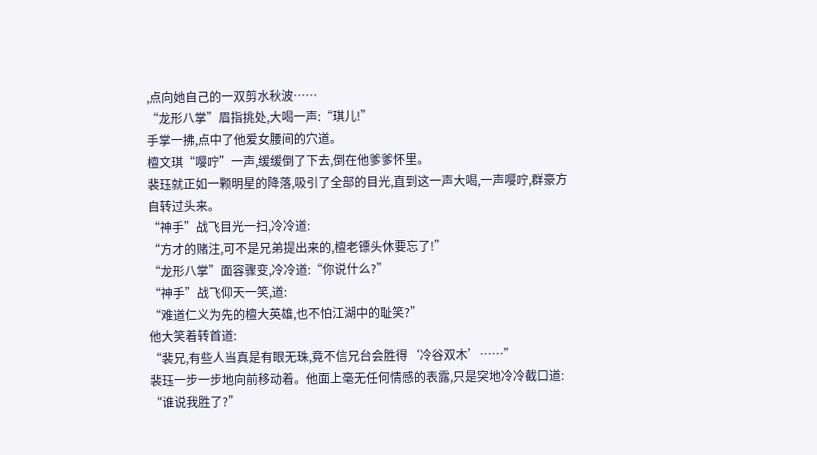,点向她自己的一双剪水秋波……
“龙形八掌”眉指挑处,大喝一声:“琪儿!”
手掌一拂,点中了他爱女腰间的穴道。
檀文琪“嘤咛”一声,缓缓倒了下去,倒在他爹爹怀里。
裴珏就正如一颗明星的降落,吸引了全部的目光,直到这一声大喝,一声嘤咛,群豪方自转过头来。
“神手”战飞目光一扫,冷冷道:
“方才的赌注,可不是兄弟提出来的,檀老镖头休要忘了!”
“龙形八掌”面容骤变,冷冷道:“你说什么?”
“神手”战飞仰天一笑,道:
“难道仁义为先的檀大英雄,也不怕江湖中的耻笑?”
他大笑着转首道:
“裴兄,有些人当真是有眼无珠,竟不信兄台会胜得‘冷谷双木’……”
裴珏一步一步地向前移动着。他面上毫无任何情感的表露,只是突地冷冷截口道:
“谁说我胜了?”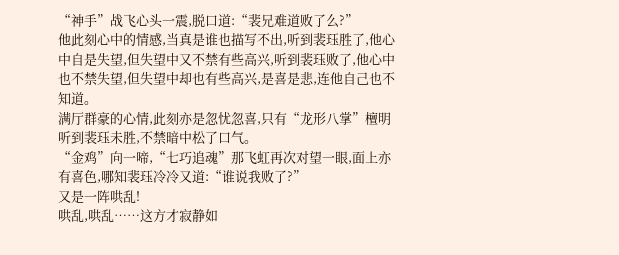“神手”战飞心头一震,脱口道:“裴兄难道败了么?”
他此刻心中的情感,当真是谁也描写不出,听到裴珏胜了,他心中自是失望,但失望中又不禁有些高兴,听到裴珏败了,他心中也不禁失望,但失望中却也有些高兴,是喜是悲,连他自己也不知道。
满厅群豪的心情,此刻亦是忽忧忽喜,只有“龙形八掌”檀明听到裴珏未胜,不禁暗中松了口气。
“金鸡”向一啼,“七巧追魂”那飞虹再次对望一眼,面上亦有喜色,哪知裴珏冷冷又道:“谁说我败了?”
又是一阵哄乱!
哄乱,哄乱……这方才寂静如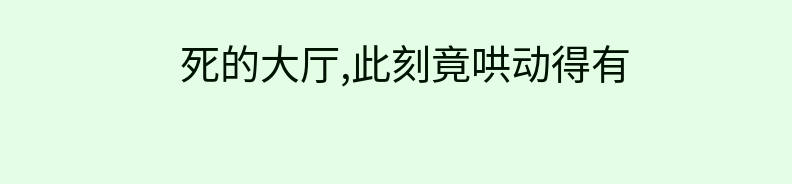死的大厅,此刻竟哄动得有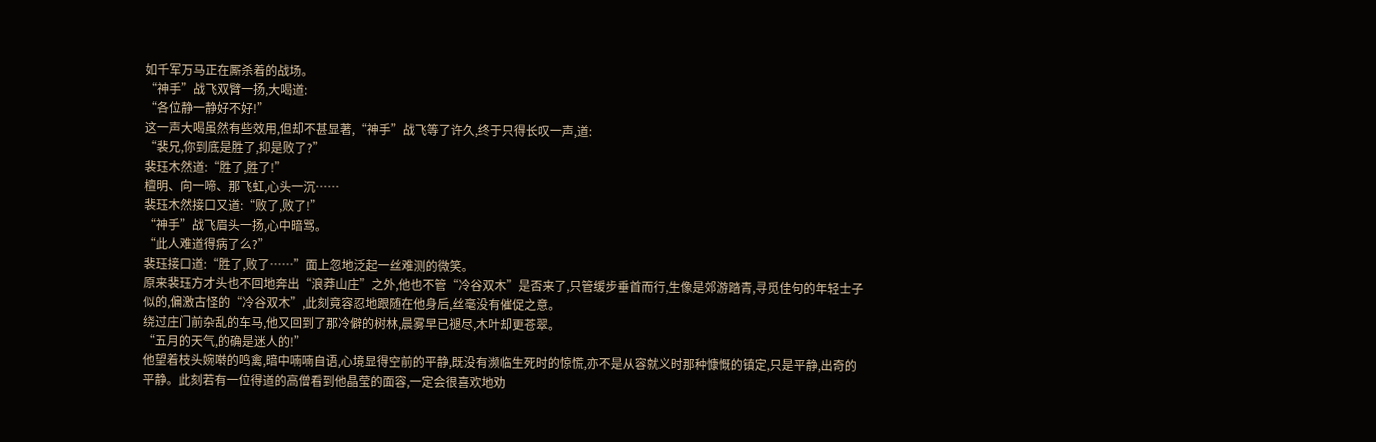如千军万马正在厮杀着的战场。
“神手”战飞双臂一扬,大喝道:
“各位静一静好不好!”
这一声大喝虽然有些效用,但却不甚显著,“神手”战飞等了许久,终于只得长叹一声,道:
“裴兄,你到底是胜了,抑是败了?”
裴珏木然道:“胜了,胜了!”
檀明、向一啼、那飞虹,心头一沉……
裴珏木然接口又道:“败了,败了!”
“神手”战飞眉头一扬,心中暗骂。
“此人难道得病了么?”
裴珏接口道:“胜了,败了……”面上忽地泛起一丝难测的微笑。
原来裴珏方才头也不回地奔出“浪莽山庄”之外,他也不管“冷谷双木”是否来了,只管缓步垂首而行,生像是郊游踏青,寻觅佳句的年轻士子似的,偏激古怪的“冷谷双木”,此刻竟容忍地跟随在他身后,丝毫没有催促之意。
绕过庄门前杂乱的车马,他又回到了那冷僻的树林,晨雾早已褪尽,木叶却更苍翠。
“五月的天气,的确是迷人的!”
他望着枝头婉啭的鸣禽,暗中喃喃自语,心境显得空前的平静,既没有濒临生死时的惊慌,亦不是从容就义时那种慷慨的镇定,只是平静,出奇的平静。此刻若有一位得道的高僧看到他晶莹的面容,一定会很喜欢地劝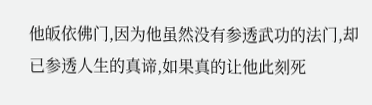他皈依佛门,因为他虽然没有参透武功的法门,却已参透人生的真谛,如果真的让他此刻死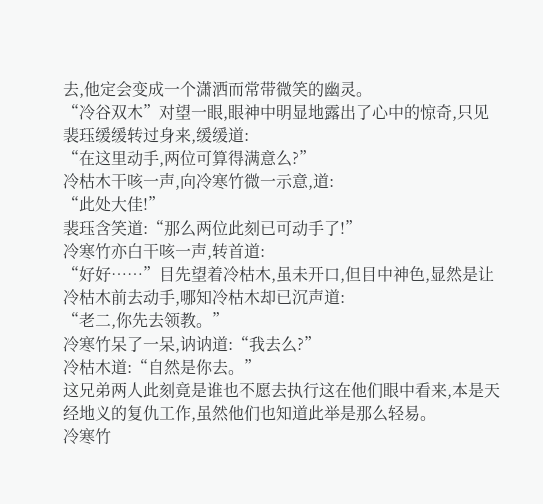去,他定会变成一个潇洒而常带微笑的幽灵。
“冷谷双木”对望一眼,眼神中明显地露出了心中的惊奇,只见裴珏缓缓转过身来,缓缓道:
“在这里动手,两位可算得满意么?”
冷枯木干咳一声,向冷寒竹微一示意,道:
“此处大佳!”
裴珏含笑道:“那么两位此刻已可动手了!”
冷寒竹亦白干咳一声,转首道:
“好好……”目先望着冷枯木,虽未开口,但目中神色,显然是让冷枯木前去动手,哪知冷枯木却已沉声道:
“老二,你先去领教。”
冷寒竹呆了一呆,讷讷道:“我去么?”
冷枯木道:“自然是你去。”
这兄弟两人此刻竟是谁也不愿去执行这在他们眼中看来,本是天经地义的复仇工作,虽然他们也知道此举是那么轻易。
冷寒竹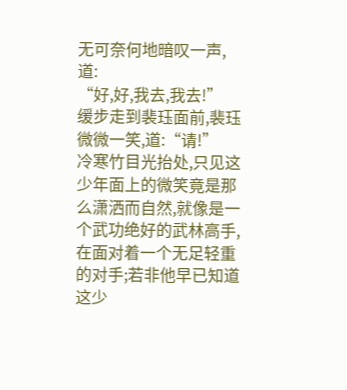无可奈何地暗叹一声,道:
“好,好,我去,我去!”
缓步走到裴珏面前,裴珏微微一笑,道:“请!”
冷寒竹目光抬处,只见这少年面上的微笑竟是那么潇洒而自然,就像是一个武功绝好的武林高手,在面对着一个无足轻重的对手;若非他早已知道这少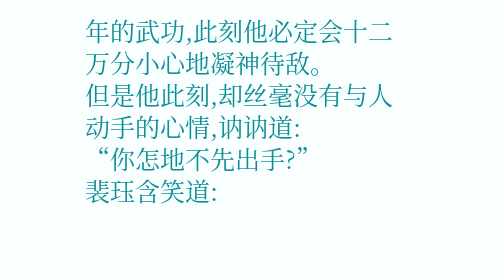年的武功,此刻他必定会十二万分小心地凝神待敌。
但是他此刻,却丝毫没有与人动手的心情,讷讷道:
“你怎地不先出手?”
裴珏含笑道: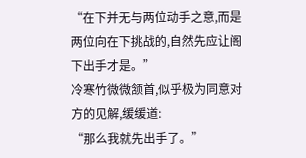“在下并无与两位动手之意,而是两位向在下挑战的,自然先应让阁下出手才是。”
冷寒竹微微颔首,似乎极为同意对方的见解,缓缓道:
“那么我就先出手了。”